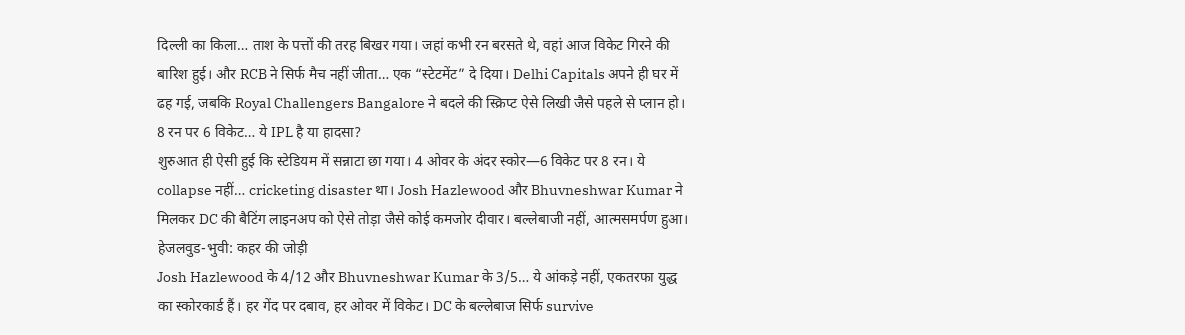दिल्ली का किला… ताश के पत्तों की तरह बिखर गया। जहां कभी रन बरसते थे, वहां आज विकेट गिरने की बारिश हुई। और RCB ने सिर्फ मैच नहीं जीता… एक “स्टेटमेंट” दे दिया। Delhi Capitals अपने ही घर में ढह गई, जबकि Royal Challengers Bangalore ने बदले की स्क्रिप्ट ऐसे लिखी जैसे पहले से प्लान हो।
8 रन पर 6 विकेट… ये IPL है या हादसा?
शुरुआत ही ऐसी हुई कि स्टेडियम में सन्नाटा छा गया। 4 ओवर के अंदर स्कोर—6 विकेट पर 8 रन। ये collapse नहीं… cricketing disaster था। Josh Hazlewood और Bhuvneshwar Kumar ने मिलकर DC की बैटिंग लाइनअप को ऐसे तोड़ा जैसे कोई कमजोर दीवार। बल्लेबाजी नहीं, आत्मसमर्पण हुआ।
हेजलवुड-भुवी: कहर की जोड़ी
Josh Hazlewood के 4/12 और Bhuvneshwar Kumar के 3/5… ये आंकड़े नहीं, एकतरफा युद्ध का स्कोरकार्ड हैं। हर गेंद पर दबाव, हर ओवर में विकेट। DC के बल्लेबाज सिर्फ survive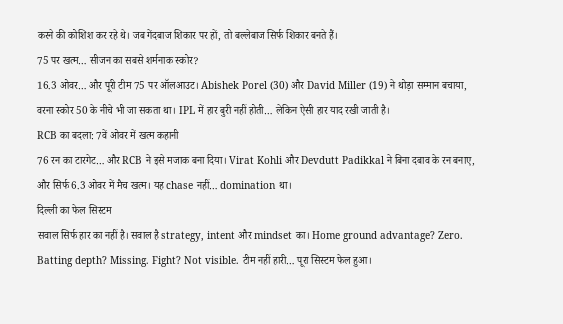करने की कोशिश कर रहे थे। जब गेंदबाज शिकार पर हों, तो बल्लेबाज सिर्फ शिकार बनते हैं।
75 पर खत्म… सीजन का सबसे शर्मनाक स्कोर?
16.3 ओवर… और पूरी टीम 75 पर ऑलआउट। Abishek Porel (30) और David Miller (19) ने थोड़ा सम्मान बचाया, वरना स्कोर 50 के नीचे भी जा सकता था। IPL में हार बुरी नहीं होती… लेकिन ऐसी हार याद रखी जाती है।
RCB का बदला: 7वें ओवर में खत्म कहानी
76 रन का टारगेट… और RCB ने इसे मजाक बना दिया। Virat Kohli और Devdutt Padikkal ने बिना दबाव के रन बनाए, और सिर्फ 6.3 ओवर में मैच खत्म। यह chase नहीं… domination था।
दिल्ली का फेल सिस्टम
सवाल सिर्फ हार का नहीं है। सवाल है strategy, intent और mindset का। Home ground advantage? Zero. Batting depth? Missing. Fight? Not visible. टीम नहीं हारी… पूरा सिस्टम फेल हुआ।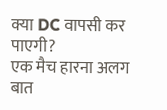क्या DC वापसी कर पाएगी?
एक मैच हारना अलग बात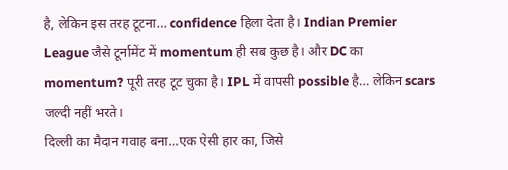है, लेकिन इस तरह टूटना… confidence हिला देता है। Indian Premier League जैसे टूर्नामेंट में momentum ही सब कुछ है। और DC का momentum? पूरी तरह टूट चुका है। IPL में वापसी possible है… लेकिन scars जल्दी नहीं भरते।
दिल्ली का मैदान गवाह बना…एक ऐसी हार का, जिसे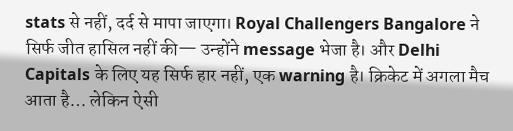stats से नहीं, दर्द से मापा जाएगा। Royal Challengers Bangalore ने सिर्फ जीत हासिल नहीं की— उन्होंने message भेजा है। और Delhi Capitals के लिए यह सिर्फ हार नहीं, एक warning है। क्रिकेट में अगला मैच आता है… लेकिन ऐसी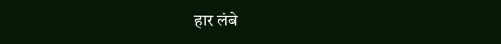हार लंबे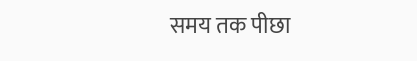समय तक पीछा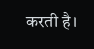करती है।